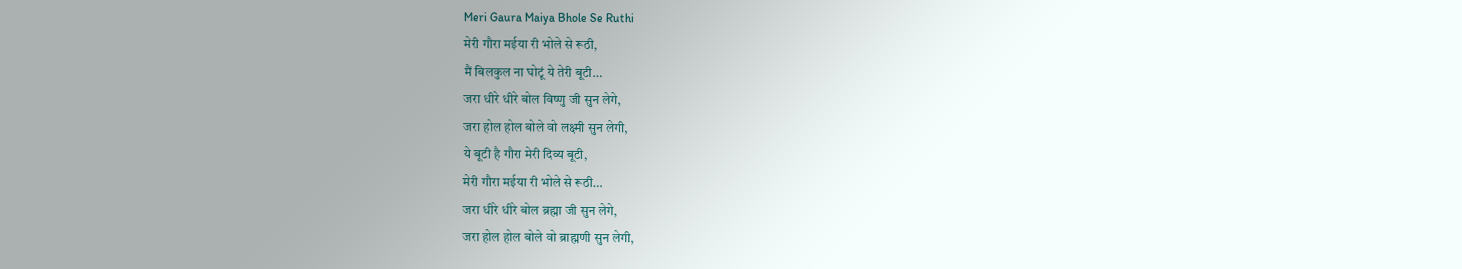Meri Gaura Maiya Bhole Se Ruthi
मेरी गौरा मईया री भोले से रूठी,
मैं बिलकुल ना घोटूं ये तेरी बूटी…
जरा धीरे धीरे बोल विष्णु जी सुन लेगे,
जरा होल होल बोले वो लक्ष्मी सुन लेगी,
ये बूटी है गौरा मेरी दिव्य बूटी,
मेरी गौरा मईया री भोले से रूठी…
जरा धीरे धीरे बोल ब्रह्मा जी सुन लेगे,
जरा होल होल बोले वो ब्राह्मणी सुन लेगी,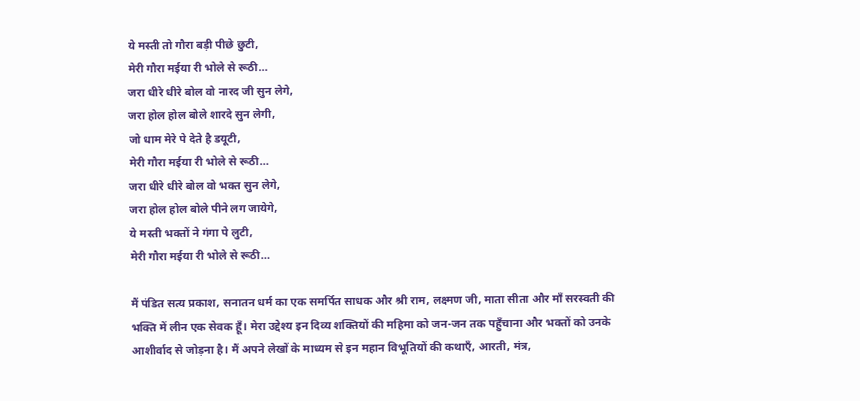ये मस्ती तो गौरा बड़ी पीछे छुटी,
मेरी गौरा मईया री भोले से रूठी…
जरा धीरे धीरे बोल वो नारद जी सुन लेगे,
जरा होल होल बोले शारदे सुन लेगी,
जो धाम मेरे पे देते है डयूटी,
मेरी गौरा मईया री भोले से रूठी…
जरा धीरे धीरे बोल वो भक्त सुन लेगे,
जरा होल होल बोले पीने लग जायेगे,
ये मस्ती भक्तों ने गंगा पे लुटी,
मेरी गौरा मईया री भोले से रूठी…

मैं पंडित सत्य प्रकाश, सनातन धर्म का एक समर्पित साधक और श्री राम, लक्ष्मण जी, माता सीता और माँ सरस्वती की भक्ति में लीन एक सेवक हूँ। मेरा उद्देश्य इन दिव्य शक्तियों की महिमा को जन-जन तक पहुँचाना और भक्तों को उनके आशीर्वाद से जोड़ना है। मैं अपने लेखों के माध्यम से इन महान विभूतियों की कथाएँ, आरती, मंत्र,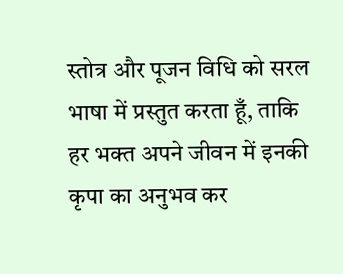स्तोत्र और पूजन विधि को सरल भाषा में प्रस्तुत करता हूँ, ताकि हर भक्त अपने जीवन में इनकी कृपा का अनुभव कर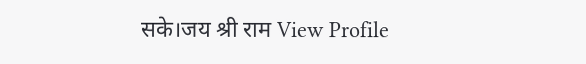सके।जय श्री राम View Profile